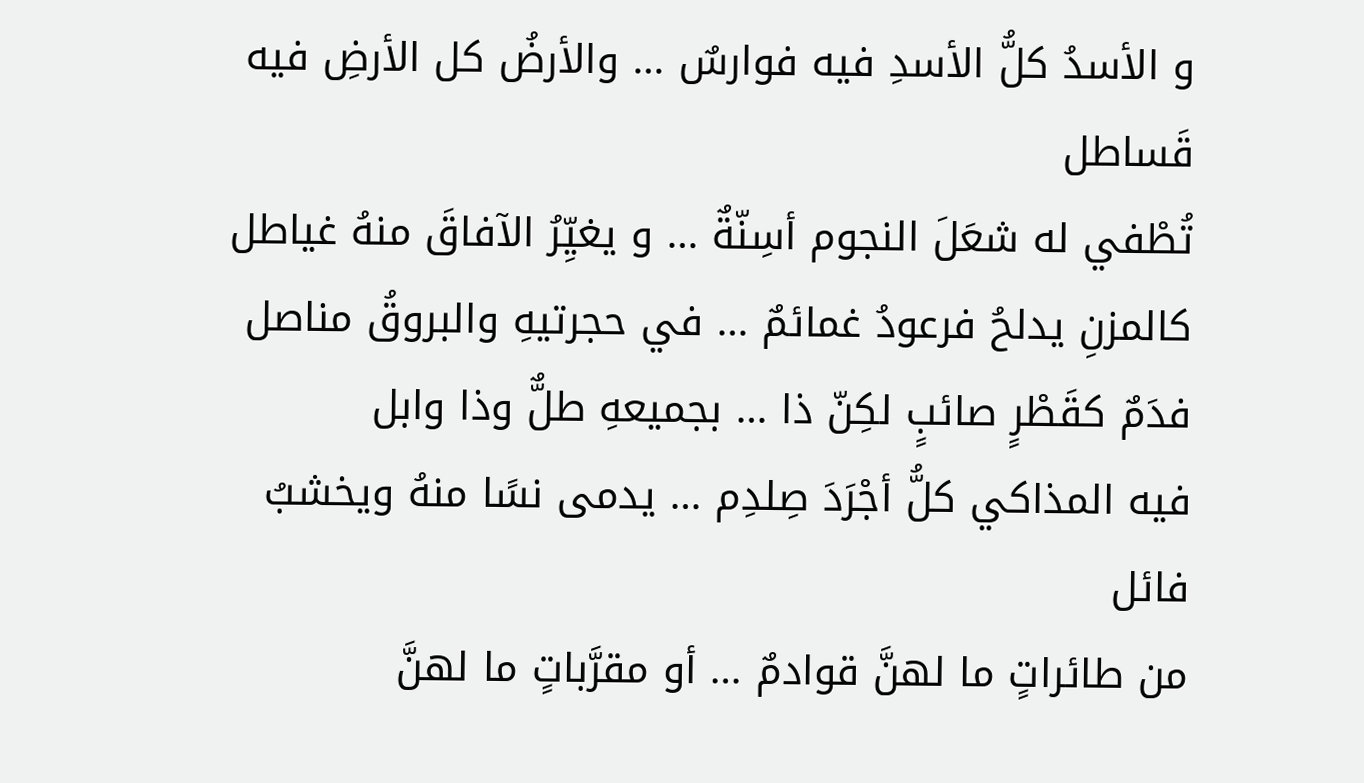و الأسدُ كلُّ الأسدِ فيه فوارسٌ … والأرضُ كل الأرضِ فيه قَساطل
تُطْفي له شعَلَ النجوم أسِنّةٌ … و يغيِّرُ الآفاقَ منهُ غياطل
كالمزنِ يدلحُ فرعودُ غمائمٌ … في حجرتيهِ والبروقُ مناصل
فدَمٌ كقَطْرٍ صائبٍ لكِنّ ذا … بجميعهِ طلٌّ وذا وابل
فيه المذاكي كلُّ أجْرَدَ صِلدِم … يدمى نسًا منهُ ويخشبُ فائل
من طائراتٍ ما لهنَّ قوادمٌ … أو مقرَّباتٍ ما لهنَّ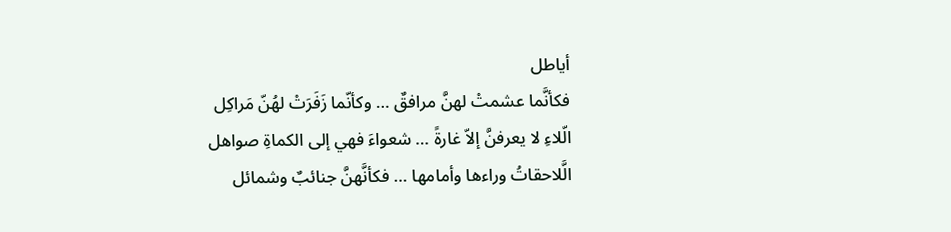أياطل
فكأنَّما عشمتْ لهنَّ مرافقٌ … وكأنّما زَفَرَتْ لهُنّ مَراكِل
الّلاءِ لا يعرفنَّ إلاّ غارةً … شعواءَ فهي إلى الكماةِ صواهل
الَّلاحقاتُ وراءها وأمامها … فكأنَّهنَّ جنائبٌ وشمائل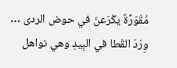مُقْوَرَّةٌ يكْرَعنَ في حوض الردى … وِرْدَ القَطا في البِيدِ وهي نواهل